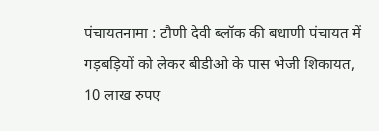पंचायतनामा : टौणी देवी ब्लॉक की बधाणी पंचायत में गड़बड़ियों को लेकर बीडीओ के पास भेजी शिकायत, 10 लाख रुपए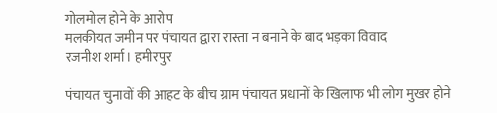गोलमोल होने के आरोप
मलकीयत जमीन पर पंचायत द्वारा रास्ता न बनाने के बाद भड़का विवाद
रजनीश शर्मा। हमीरपुर

पंचायत चुनावों की आहट के बीच ग्राम पंचायत प्रधानों के खिलाफ भी लोग मुखर होने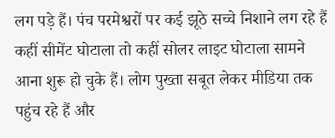लग पड़े हैं। पंच परमेश्वरों पर कई झूठे सच्चे निशाने लग रहे हैं कहीं सीमेंट घोटाला तो कहीं सोलर लाइट घोटाला सामने आना शुरू हो चुके हैं। लोग पुख्ता सबूत लेकर मीडिया तक पहुंच रहे हैं और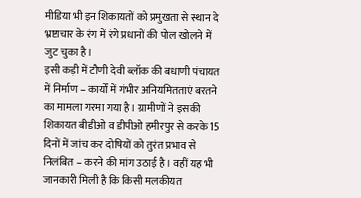मीडिया भी इन शिकायतों को प्रमुखता से स्थान दे भ्रष्टाचार के रंग में रंगे प्रधानों की पोल खोलने में जुट चुका है।
इसी कड़ी में टौणी देवी ब्लॉक की बधाणी पंचायत में निर्माण – कार्यों में गंभीर अनियमितताएं बरतने का मामला गरमा गया है। ग्रामीणों ने इसकी शिकायत बीडीओ व डीपीओ हमीरपुर से करके 15 दिनों में जांच कर दोषियों को तुरंत प्रभाव से निलंबित – करने की मांग उठाई है। वहीं यह भी जानकारी मिली है कि किसी मलकीयत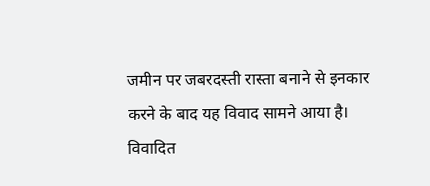जमीन पर जबरदस्ती रास्ता बनाने से इनकार करने के बाद यह विवाद सामने आया है। विवादित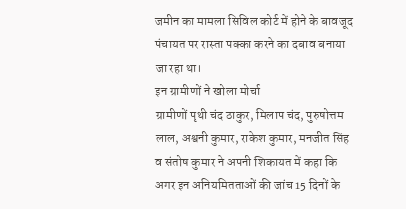जमीन का मामला सिविल कोर्ट में होने के बावजूद पंचायत पर रास्ता पक्का करने का दबाव बनाया जा रहा था।
इन ग्रामीणों ने खोला मोर्चा
ग्रामीणों पृथी चंद ठाकुर, मिलाप चंद, पुरुषोत्तम लाल, अश्वनी कुमार, राकेश कुमार, मनजीत सिंह व संतोष कुमार ने अपनी शिकायत में कहा कि अगर इन अनियमितताओं की जांच 15 दिनों के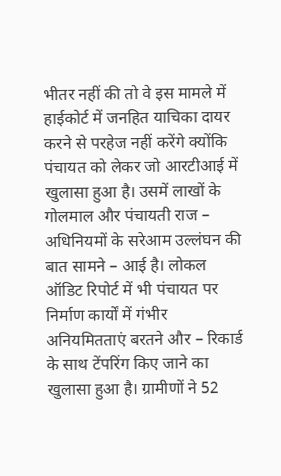भीतर नहीं की तो वे इस मामले में हाईकोर्ट में जनहित याचिका दायर करने से परहेज नहीं करेंगे क्योंकि पंचायत को लेकर जो आरटीआई में खुलासा हुआ है। उसमें लाखों के गोलमाल और पंचायती राज – अधिनियमों के सरेआम उल्लंघन की बात सामने – आई है। लोकल ऑडिट रिपोर्ट में भी पंचायत पर निर्माण कार्यों में गंभीर अनियमितताएं बरतने और – रिकार्ड के साथ टेंपरिंग किए जाने का खुलासा हुआ है। ग्रामीणों ने 52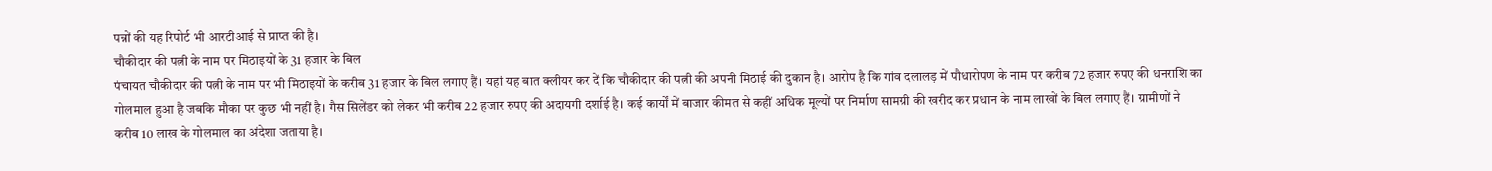पन्नों की यह रिपोर्ट भी आरटीआई से प्राप्त की है।
चौकीदार की पत्नी के नाम पर मिठाइयों के 31 हजार के बिल
पंचायत चौकीदार की पत्नी के नाम पर भी मिठाइयों के करीब 31 हजार के बिल लगाए हैं। यहां यह बात क्लीयर कर दें कि चौकीदार की पत्नी की अपनी मिठाई की दुकान है। आरोप है कि गांव दलालड़ में पौधारोपण के नाम पर करीब 72 हजार रुपए की धनराशि का गोलमाल हुआ है जबकि मौका पर कुछ भी नहीं है। गैस सिलेंडर को लेकर भी करीब 22 हजार रुपए की अदायगी दर्शाई है। कई कार्यों में बाजार कीमत से कहीं अधिक मूल्यों पर निर्माण सामग्री की खरीद कर प्रधान के नाम लाखों के बिल लगाए हैं। ग्रामीणों ने करीब 10 लाख के गोलमाल का अंदेशा जताया है।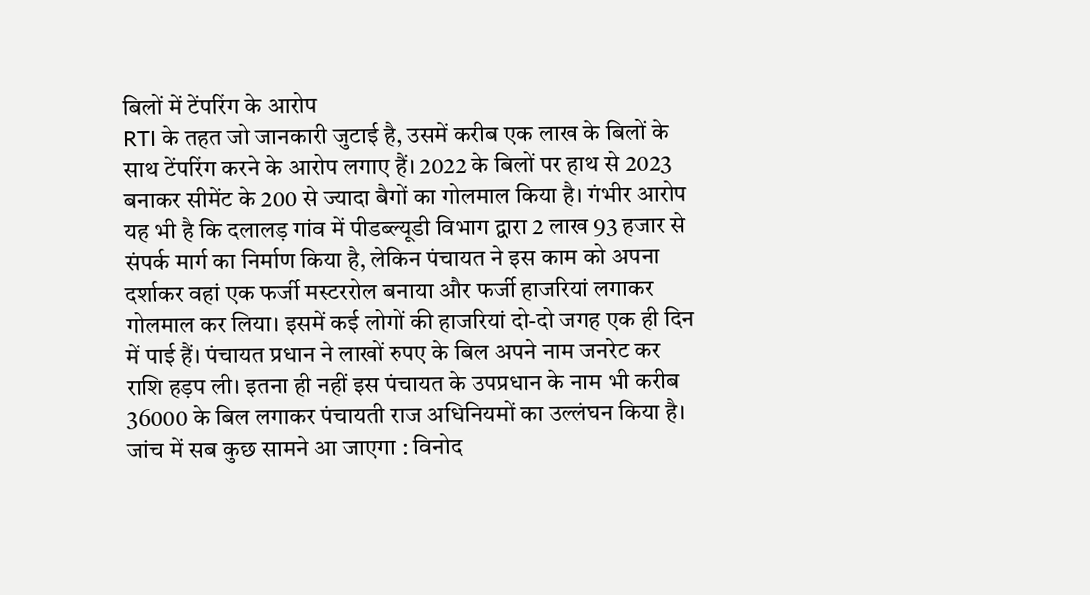बिलों में टेंपरिंग के आरोप
RTI के तहत जो जानकारी जुटाई है, उसमें करीब एक लाख के बिलों के साथ टेंपरिंग करने के आरोप लगाए हैं। 2022 के बिलों पर हाथ से 2023 बनाकर सीमेंट के 200 से ज्यादा बैगों का गोलमाल किया है। गंभीर आरोप यह भी है कि दलालड़ गांव में पीडब्ल्यूडी विभाग द्वारा 2 लाख 93 हजार से संपर्क मार्ग का निर्माण किया है, लेकिन पंचायत ने इस काम को अपना दर्शाकर वहां एक फर्जी मस्टररोल बनाया और फर्जी हाजरियां लगाकर गोलमाल कर लिया। इसमें कई लोगों की हाजरियां दो-दो जगह एक ही दिन में पाई हैं। पंचायत प्रधान ने लाखों रुपए के बिल अपने नाम जनरेट कर राशि हड़प ली। इतना ही नहीं इस पंचायत के उपप्रधान के नाम भी करीब 36000 के बिल लगाकर पंचायती राज अधिनियमों का उल्लंघन किया है।
जांच में सब कुछ सामने आ जाएगा : विनोद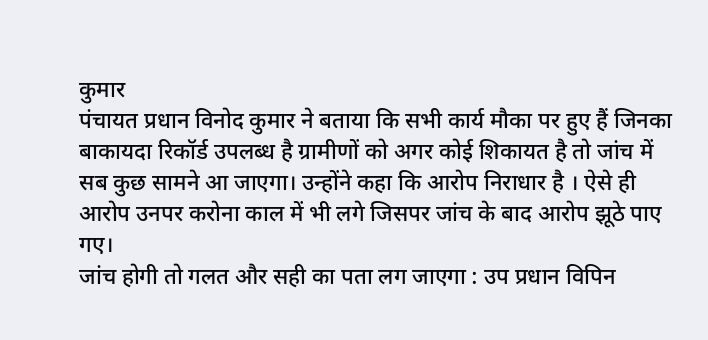कुमार
पंचायत प्रधान विनोद कुमार ने बताया कि सभी कार्य मौका पर हुए हैं जिनका बाकायदा रिकॉर्ड उपलब्ध है ग्रामीणों को अगर कोई शिकायत है तो जांच में सब कुछ सामने आ जाएगा। उन्होंने कहा कि आरोप निराधार है । ऐसे ही आरोप उनपर करोना काल में भी लगे जिसपर जांच के बाद आरोप झूठे पाए गए।
जांच होगी तो गलत और सही का पता लग जाएगा : उप प्रधान विपिन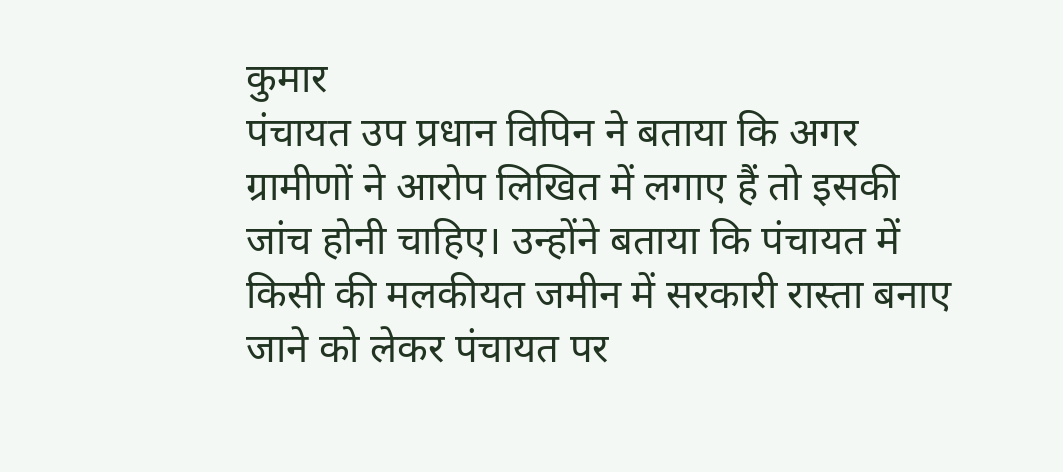कुमार
पंचायत उप प्रधान विपिन ने बताया कि अगर ग्रामीणों ने आरोप लिखित में लगाए हैं तो इसकी जांच होनी चाहिए। उन्होंने बताया कि पंचायत में किसी की मलकीयत जमीन में सरकारी रास्ता बनाए जाने को लेकर पंचायत पर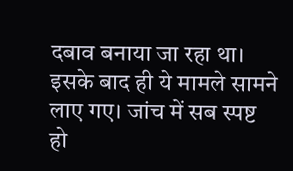दबाव बनाया जा रहा था। इसके बाद ही ये मामले सामने लाए गए। जांच में सब स्पष्ट हो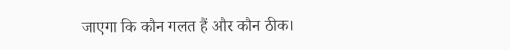जाएगा कि कौन गलत हैं और कौन ठीक।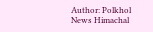Author: Polkhol News Himachal